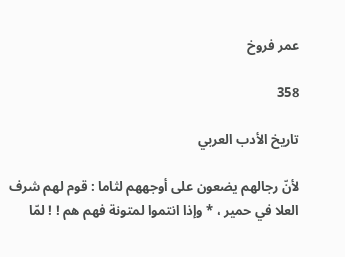عمر فروخ

358

تاريخ الأدب العربي

لأنّ رجالهم يضعون على أوجههم لثاما : قوم لهم شرف العلا في حمير ، * وإذا انتموا لمتونة فهم هم ! ! لمّا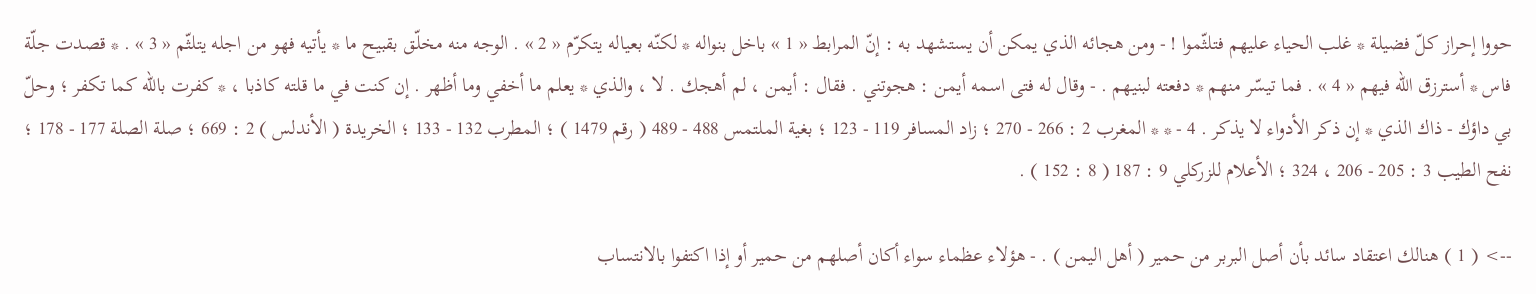حووا إحراز كلّ فضيلة * غلب الحياء عليهم فتلثّموا ! - ومن هجائه الذي يمكن أن يستشهد به : إنّ المرابط « 1 » باخل بنواله * لكنّه بعياله يتكرّم « 2 » . الوجه منه مخلّق بقبيح ما * يأتيه فهو من اجله يتلثّم « 3 » . * قصدت جلّة فاس * أسترزق اللّه فيهم « 4 » . فما تيسّر منهم * دفعته لبنيهم . - وقال له فتى اسمه أيمن : هجوتني . فقال : أيمن ، لم أهجك . لا ، والذي * يعلم ما أخفي وما أظهر . إن كنت في ما قلته كاذبا ، * كفرت باللّه كما تكفر ؛ وحلّ بي داؤك - ذاك الذي * إن ذكر الأدواء لا يذكر . 4 - * * المغرب 2 : 266 - 270 ؛ زاد المسافر 119 - 123 ؛ بغية الملتمس 488 - 489 ( رقم 1479 ) ؛ المطرب 132 - 133 ؛ الخريدة ( الأندلس ) 2 : 669 ؛ صلة الصلة 177 - 178 ؛ نفح الطيب 3 : 205 - 206 ، 324 ؛ الأعلام للزركلي 9 : 187 ( 8 : 152 ) .

--> ( 1 ) هنالك اعتقاد سائد بأن أصل البربر من حمير ( أهل اليمن ) . - هؤلاء عظماء سواء أكان أصلهم من حمير أو إذا اكتفوا بالانتساب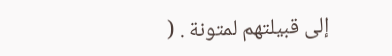إلى قبيلتهم لمتونة . (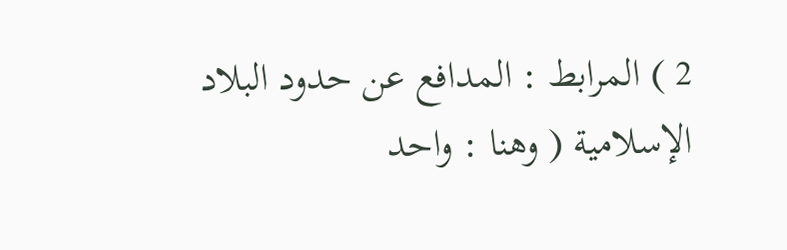2 ) المرابط : المدافع عن حدود البلاد الإسلامية ( وهنا : واحد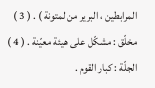المرابطين ، البرير من لمتونة ) . ( 3 ) مخلّق : مشكّل على هيئة معيّنة . ( 4 ) الجلّة : كبار القوم .